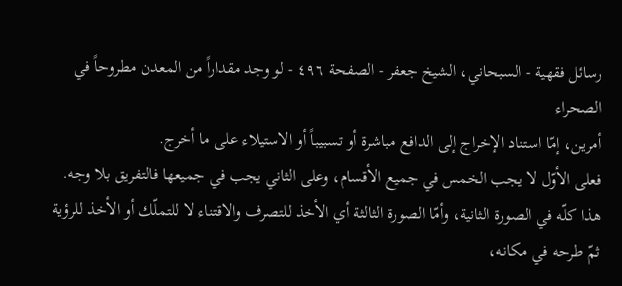رسائل فقهية - السبحاني، الشيخ جعفر - الصفحة ٤٩٦ - لو وجد مقداراً من المعدن مطروحاً في الصحراء
أمرين، إمّا استناد الإخراج إلى الدافع مباشرة أو تسبيباً أو الاستيلاء على ما أخرج.
فعلى الأوّل لا يجب الخمس في جميع الأقسام، وعلى الثاني يجب في جميعها فالتفريق بلا وجه.
هذا كلّه في الصورة الثانية، وأمّا الصورة الثالثة أي الأخذ للتصرف والاقتناء لا للتملّك أو الأخذ للرؤية ثمّ طرحه في مكانه،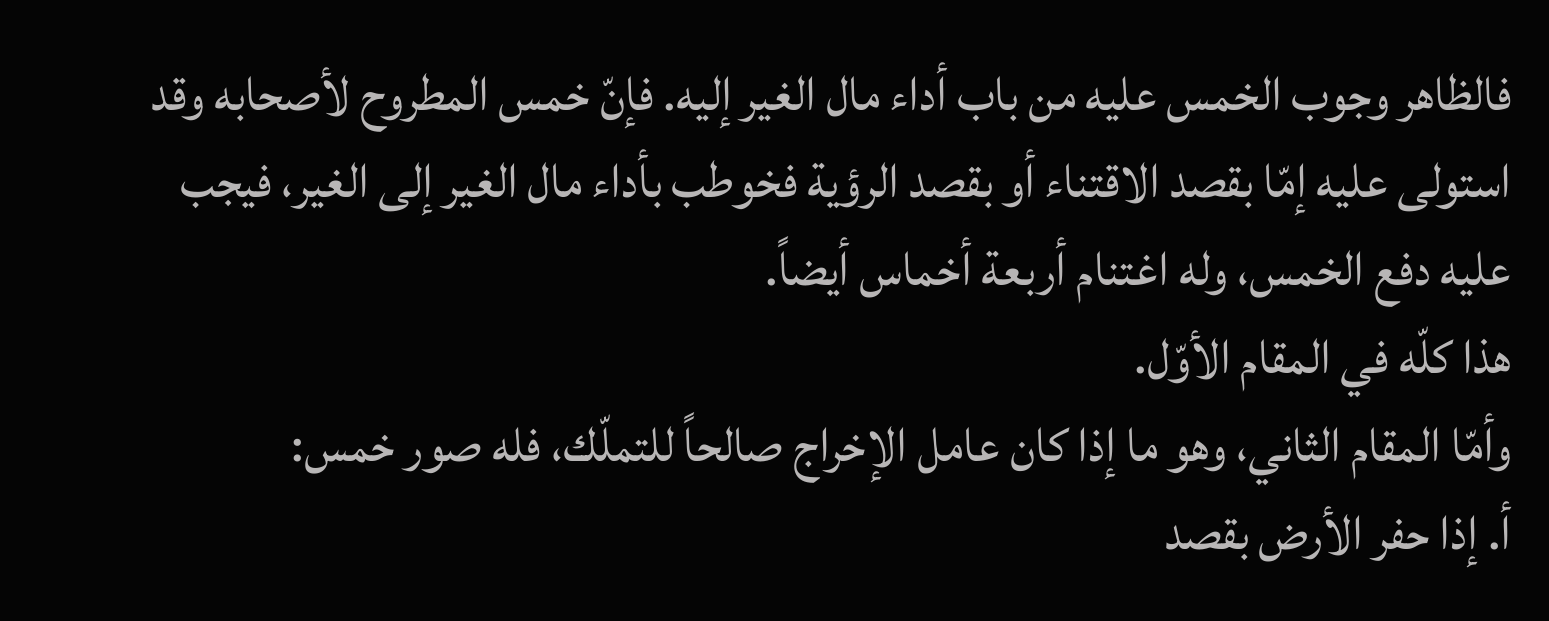فالظاهر وجوب الخمس عليه من باب أداء مال الغير إليه. فإنّ خمس المطروح لأصحابه وقد استولى عليه إمّا بقصد الاقتناء أو بقصد الرؤية فخوطب بأداء مال الغير إلى الغير، فيجب عليه دفع الخمس، وله اغتنام أربعة أخماس أيضاً.
هذا كلّه في المقام الأوّل.
وأمّا المقام الثاني، وهو ما إذا كان عامل الإخراج صالحاً للتملّك، فله صور خمس:
أ. إذا حفر الأرض بقصد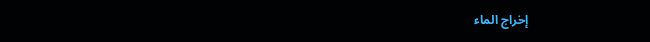إخراج الماء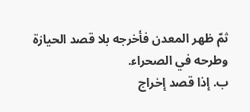ثمّ ظهر المعدن فأخرجه بلا قصد الحيازة وطرحه في الصحراء.
ب. إذا قصد إخراج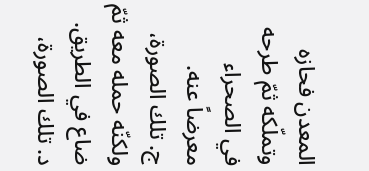المعدن فحازه وتملّكه ثمّ طرحه في الصحراء معرضاً عنه.
ج. تلك الصورة، ولكنّه حمله معه ثمّ ضاع في الطريق.
د. تلك الصورة،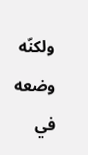ولكنّه وضعه في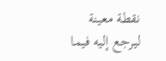نقطة معينة ليرجع إليه فيما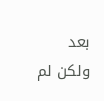بعد ولكن لم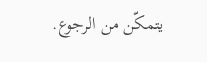يتمكّن من الرجوع.